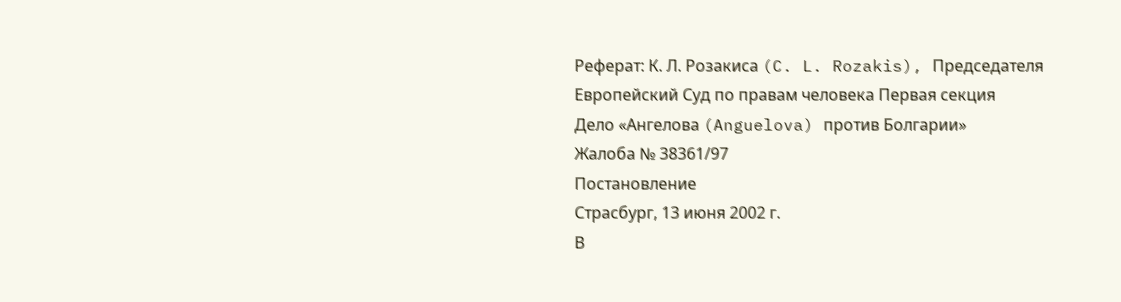Реферат: К. Л. Розакиса (C. L. Rozakis), Председателя
Европейский Суд по правам человека Первая секция
Дело «Ангелова (Anguelova) против Болгарии»
Жалоба № 38361/97
Постановление
Страсбург, 13 июня 2002 г.
В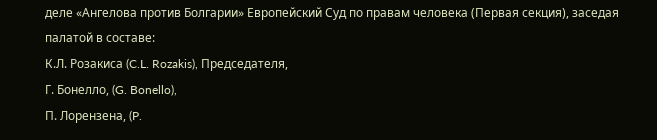деле «Ангелова против Болгарии» Европейский Суд по правам человека (Первая секция), заседая палатой в составе:
К.Л. Розакиса (C.L. Rozakis), Председателя,
Г. Бонелло, (G. Bonello),
П. Лорензена, (P.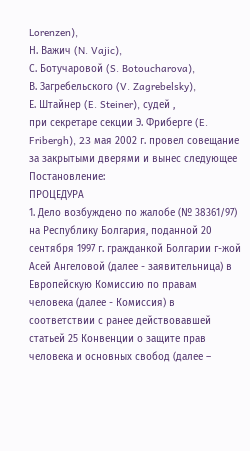Lorenzen),
Н. Важич (N. Vajic),
С. Ботучаровой (S. Botoucharova),
В. Загребельского (V. Zagrebelsky),
Е. Штайнер (E. Steiner), судей ,
при секретаре секции Э. Фриберге (E. Fribergh), 23 мая 2002 г. провел совещание за закрытыми дверями и вынес следующее Постановление:
ПРОЦЕДУРА
1. Дело возбуждено по жалобе (№ 38361/97) на Республику Болгария, поданной 20 сентября 1997 г. гражданкой Болгарии г-жой Асей Ангеловой (далее - заявительница) в Европейскую Комиссию по правам человека (далее - Комиссия) в соответствии с ранее действовавшей статьей 25 Конвенции о защите прав человека и основных свобод (далее –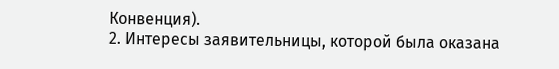Конвенция).
2. Интересы заявительницы, которой была оказана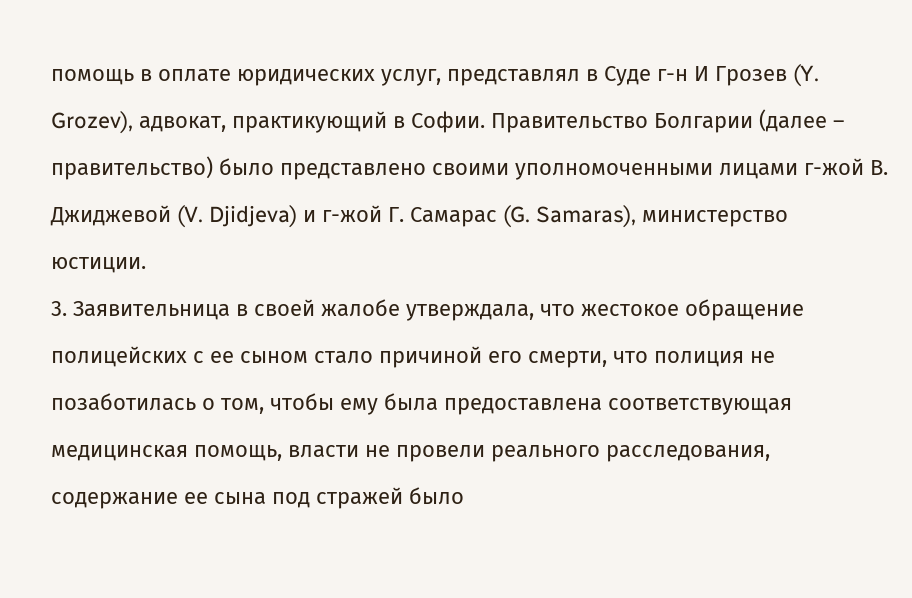помощь в оплате юридических услуг, представлял в Суде г-н И Грозев (Y. Grozev), адвокат, практикующий в Софии. Правительство Болгарии (далее – правительство) было представлено своими уполномоченными лицами г-жой В. Джиджевой (V. Djidjeva) и г-жой Г. Самарас (G. Samaras), министерство юстиции.
3. Заявительница в своей жалобе утверждала, что жестокое обращение полицейских с ее сыном стало причиной его смерти, что полиция не позаботилась о том, чтобы ему была предоставлена соответствующая медицинская помощь, власти не провели реального расследования, содержание ее сына под стражей было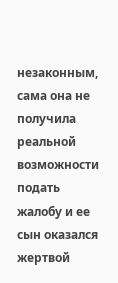незаконным, сама она не получила реальной возможности подать жалобу и ее сын оказался жертвой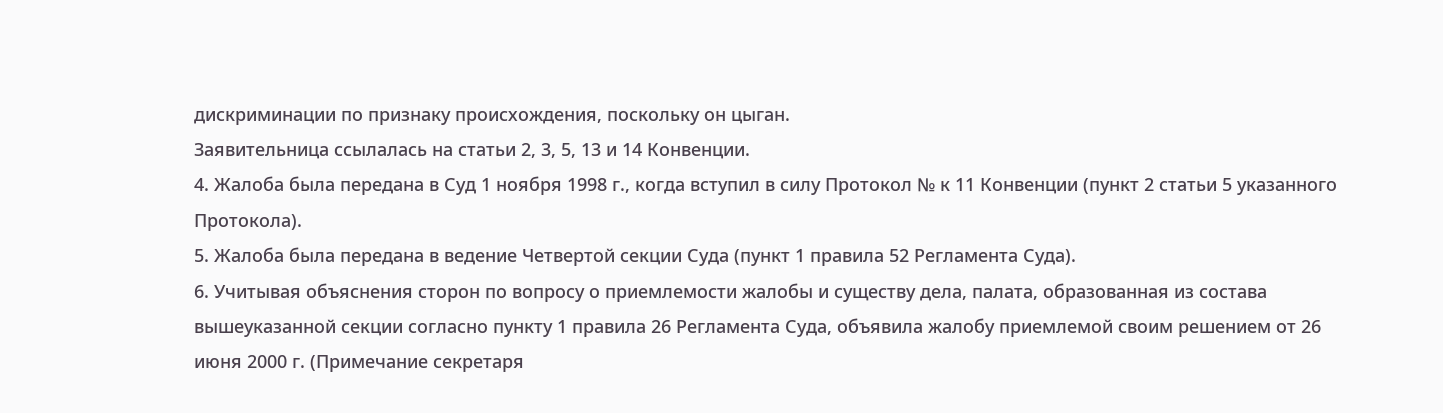дискриминации по признаку происхождения, поскольку он цыган.
Заявительница ссылалась на статьи 2, 3, 5, 13 и 14 Конвенции.
4. Жалоба была передана в Суд 1 ноября 1998 г., когда вступил в силу Протокол № к 11 Конвенции (пункт 2 статьи 5 указанного Протокола).
5. Жалоба была передана в ведение Четвертой секции Суда (пункт 1 правила 52 Регламента Суда).
6. Учитывая объяснения сторон по вопросу о приемлемости жалобы и существу дела, палата, образованная из состава вышеуказанной секции согласно пункту 1 правила 26 Регламента Суда, объявила жалобу приемлемой своим решением от 26 июня 2000 г. (Примечание секретаря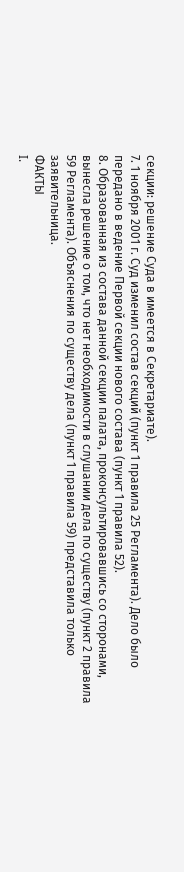секции: решение Суда в имеется в Секретариате).
7. 1 ноября 2001 г. Суд изменил состав секций (пункт 1 правила 25 Регламента). Дело было передано в ведение Первой секции нового состава (пункт 1 правила 52).
8. Образованная из состава данной секции палата, проконсультировавшись со сторонами, вынесла решение о том, что нет необходимости в слушании дела по существу (пункт 2 правила 59 Регламента). Объяснения по существу дела (пункт 1 правила 59) представила только заявительница.
ФАКТЫ
I.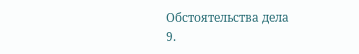Обстоятельства дела
9.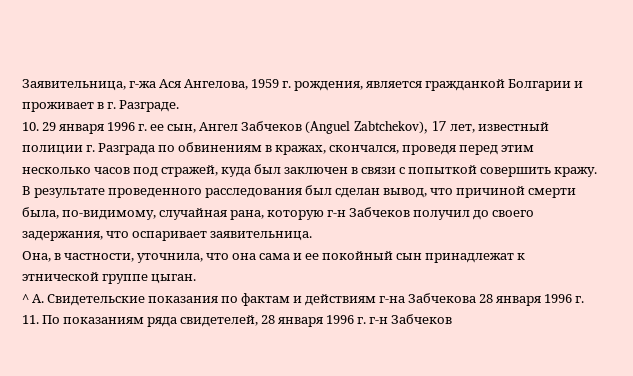Заявительница, г-жа Ася Ангелова, 1959 г. рождения, является гражданкой Болгарии и проживает в г. Разграде.
10. 29 января 1996 г. ее сын, Ангел Забчеков (Anguel Zabtchekov), 17 лет, известный полиции г. Разграда по обвинениям в кражах, скончался, проведя перед этим несколько часов под стражей, куда был заключен в связи с попыткой совершить кражу. В результате проведенного расследования был сделан вывод, что причиной смерти была, по-видимому, случайная рана, которую г-н Забчеков получил до своего задержания, что оспаривает заявительница.
Она, в частности, уточнила, что она сама и ее покойный сын принадлежат к этнической группе цыган.
^ А. Свидетельские показания по фактам и действиям г-на Забчекова 28 января 1996 г.
11. По показаниям ряда свидетелей, 28 января 1996 г. г-н Забчеков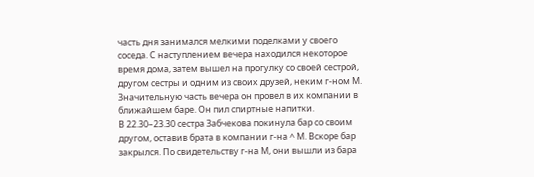часть дня занимался мелкими поделками у своего соседа. С наступлением вечера находился некоторое время дома, затем вышел на прогулку со своей сестрой, другом сестры и одним из своих друзей, неким г-ном М. Значительную часть вечера он провел в их компании в ближайшем баре. Он пил спиртные напитки.
В 22.30–23.30 сестра Забчекова покинула бар со своим другом, оставив брата в компании г-на ^ М. Вскоре бар закрылся. По свидетельству г-на М, они вышли из бара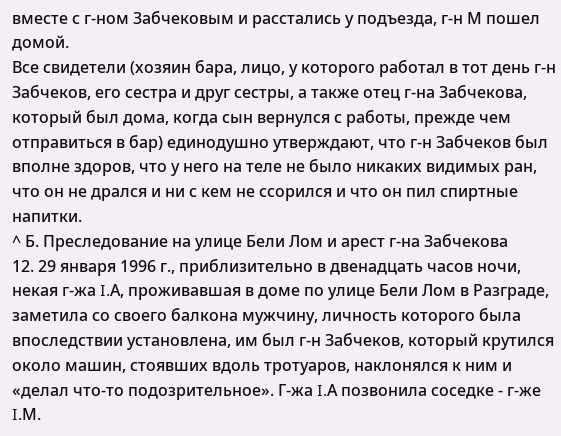вместе с г-ном Забчековым и расстались у подъезда, г-н М пошел домой.
Все свидетели (хозяин бара, лицо, у которого работал в тот день г-н Забчеков, его сестра и друг сестры, а также отец г-на Забчекова, который был дома, когда сын вернулся с работы, прежде чем отправиться в бар) единодушно утверждают, что г-н Забчеков был вполне здоров, что у него на теле не было никаких видимых ран, что он не дрался и ни с кем не ссорился и что он пил спиртные напитки.
^ Б. Преследование на улице Бели Лом и арест г-на Забчекова
12. 29 января 1996 г., приблизительно в двенадцать часов ночи, некая г-жа I.А, проживавшая в доме по улице Бели Лом в Разграде, заметила со своего балкона мужчину, личность которого была впоследствии установлена, им был г-н Забчеков, который крутился около машин, стоявших вдоль тротуаров, наклонялся к ним и «делал что-то подозрительное». Г-жа I.А позвонила соседке - г-же I.М.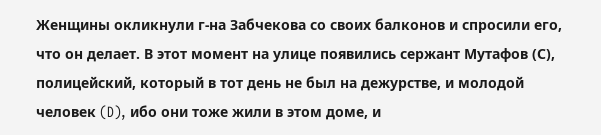Женщины окликнули г-на Забчекова со своих балконов и спросили его, что он делает. В этот момент на улице появились сержант Мутафов (С), полицейский, который в тот день не был на дежурстве, и молодой человек (D), ибо они тоже жили в этом доме, и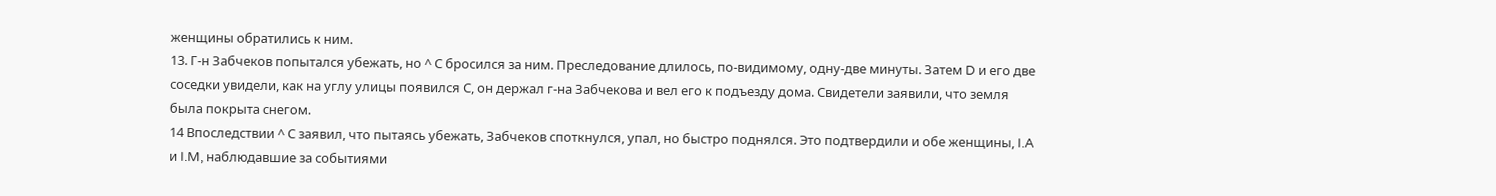женщины обратились к ним.
13. Г-н Забчеков попытался убежать, но ^ С бросился за ним. Преследование длилось, по-видимому, одну-две минуты. Затем D и его две соседки увидели, как на углу улицы появился С, он держал г-на Забчекова и вел его к подъезду дома. Свидетели заявили, что земля была покрыта снегом.
14 Впоследствии ^ С заявил, что пытаясь убежать, Забчеков споткнулся, упал, но быстро поднялся. Это подтвердили и обе женщины, I.A и I.M, наблюдавшие за событиями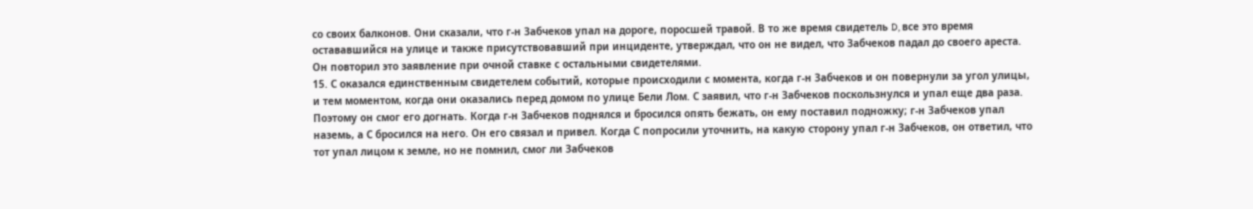со своих балконов. Они сказали, что г-н Забчеков упал на дороге, поросшей травой. В то же время свидетель D, все это время остававшийся на улице и также присутствовавший при инциденте, утверждал, что он не видел, что Забчеков падал до своего ареста. Он повторил это заявление при очной ставке с остальными свидетелями.
15. С оказался единственным свидетелем событий, которые происходили с момента, когда г-н Забчеков и он повернули за угол улицы, и тем моментом, когда они оказались перед домом по улице Бели Лом. С заявил, что г-н Забчеков поскользнулся и упал еще два раза. Поэтому он смог его догнать. Когда г-н Забчеков поднялся и бросился опять бежать, он ему поставил подножку; г-н Забчеков упал наземь, а С бросился на него. Он его связал и привел. Когда С попросили уточнить, на какую сторону упал г-н Забчеков, он ответил, что тот упал лицом к земле, но не помнил, смог ли Забчеков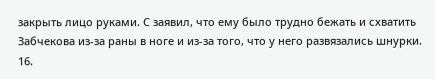закрыть лицо руками. С заявил, что ему было трудно бежать и схватить Забчекова из-за раны в ноге и из-за того, что у него развязались шнурки.
16.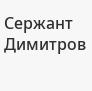Сержант Димитров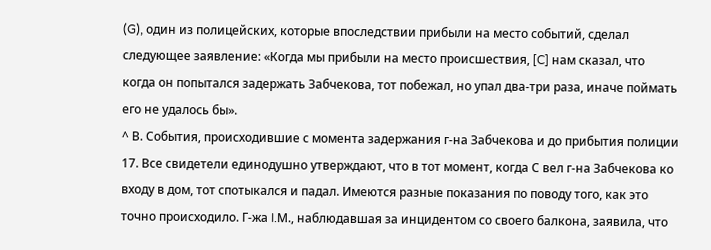(G), один из полицейских, которые впоследствии прибыли на место событий, сделал следующее заявление: «Когда мы прибыли на место происшествия, [C] нам сказал, что когда он попытался задержать Забчекова, тот побежал, но упал два-три раза, иначе поймать его не удалось бы».
^ В. События, происходившие с момента задержания г-на Забчекова и до прибытия полиции
17. Все свидетели единодушно утверждают, что в тот момент, когда С вел г-на Забчекова ко входу в дом, тот спотыкался и падал. Имеются разные показания по поводу того, как это точно происходило. Г-жа I.М., наблюдавшая за инцидентом со своего балкона, заявила, что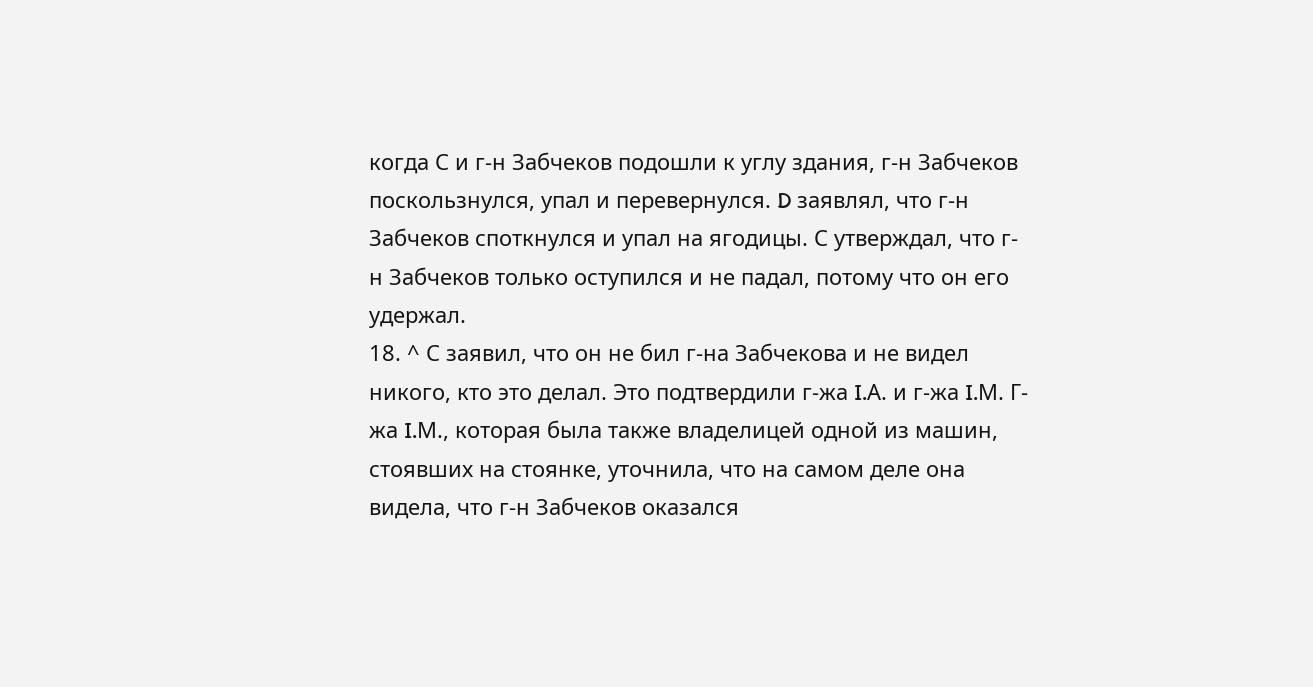когда С и г-н Забчеков подошли к углу здания, г-н Забчеков поскользнулся, упал и перевернулся. D заявлял, что г-н Забчеков споткнулся и упал на ягодицы. С утверждал, что г-н Забчеков только оступился и не падал, потому что он его удержал.
18. ^ С заявил, что он не бил г-на Забчекова и не видел никого, кто это делал. Это подтвердили г-жа I.А. и г-жа I.М. Г-жа I.М., которая была также владелицей одной из машин, стоявших на стоянке, уточнила, что на самом деле она видела, что г-н Забчеков оказался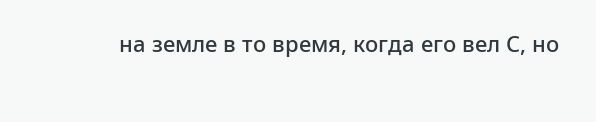на земле в то время, когда его вел С, но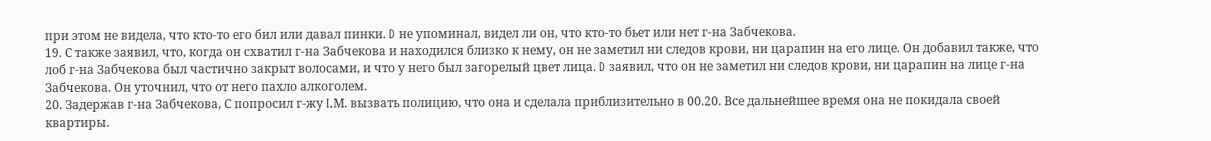при этом не видела, что кто-то его бил или давал пинки. D не упоминал, видел ли он, что кто-то бьет или нет г-на Забчекова.
19. С также заявил, что, когда он схватил г-на Забчекова и находился близко к нему, он не заметил ни следов крови, ни царапин на его лице. Он добавил также, что лоб г-на Забчекова был частично закрыт волосами, и что у него был загорелый цвет лица. D заявил, что он не заметил ни следов крови, ни царапин на лице г-на Забчекова. Он уточнил, что от него пахло алкоголем.
20. Задержав г-на Забчекова, С попросил г-жу I.М. вызвать полицию, что она и сделала приблизительно в 00.20. Все дальнейшее время она не покидала своей квартиры.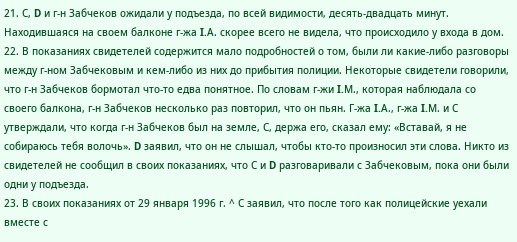21. С, D и г-н Забчеков ожидали у подъезда, по всей видимости, десять-двадцать минут. Находившаяся на своем балконе г-жа I.А. скорее всего не видела, что происходило у входа в дом.
22. В показаниях свидетелей содержится мало подробностей о том, были ли какие-либо разговоры между г-ном Забчековым и кем-либо из них до прибытия полиции. Некоторые свидетели говорили, что г-н Забчеков бормотал что-то едва понятное. По словам г-жи I.М., которая наблюдала со своего балкона, г-н Забчеков несколько раз повторил, что он пьян. Г-жа I.А., г-жа I.М. и С утверждали, что когда г-н Забчеков был на земле, С, держа его, сказал ему: «Вставай, я не собираюсь тебя волочь». D заявил, что он не слышал, чтобы кто-то произносил эти слова. Никто из свидетелей не сообщил в своих показаниях, что С и D разговаривали с Забчековым, пока они были одни у подъезда.
23. В своих показаниях от 29 января 1996 г. ^ С заявил, что после того как полицейские уехали вместе с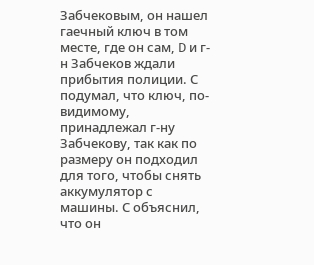Забчековым, он нашел гаечный ключ в том месте, где он сам, D и г-н Забчеков ждали прибытия полиции. С подумал, что ключ, по-видимому, принадлежал г-ну Забчекову, так как по размеру он подходил для того, чтобы снять аккумулятор с машины. С объяснил, что он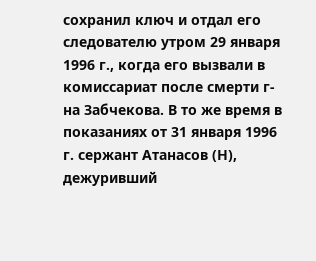сохранил ключ и отдал его следователю утром 29 января 1996 г., когда его вызвали в комиссариат после смерти г-на Забчекова. В то же время в показаниях от 31 января 1996 г. сержант Атанасов (Н), дежуривший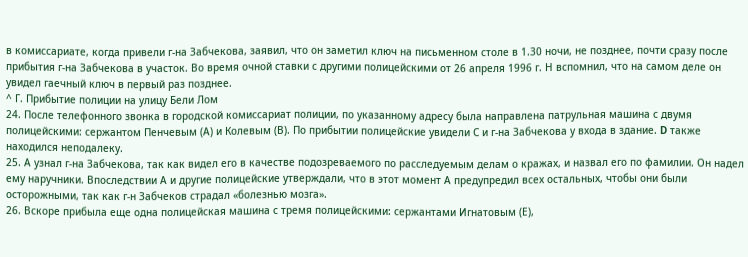в комиссариате, когда привели г-на Забчекова, заявил, что он заметил ключ на письменном столе в 1.30 ночи, не позднее, почти сразу после прибытия г-на Забчекова в участок. Во время очной ставки с другими полицейскими от 26 апреля 1996 г. Н вспомнил, что на самом деле он увидел гаечный ключ в первый раз позднее.
^ Г. Прибытие полиции на улицу Бели Лом
24. После телефонного звонка в городской комиссариат полиции, по указанному адресу была направлена патрульная машина с двумя полицейскими: сержантом Пенчевым (А) и Колевым (В). По прибытии полицейские увидели С и г-на Забчекова у входа в здание. D также находился неподалеку.
25. А узнал г-на Забчекова, так как видел его в качестве подозреваемого по расследуемым делам о кражах, и назвал его по фамилии. Он надел ему наручники. Впоследствии А и другие полицейские утверждали, что в этот момент А предупредил всех остальных, чтобы они были осторожными, так как г-н Забчеков страдал «болезнью мозга».
26. Вскоре прибыла еще одна полицейская машина с тремя полицейскими: сержантами Игнатовым (Е),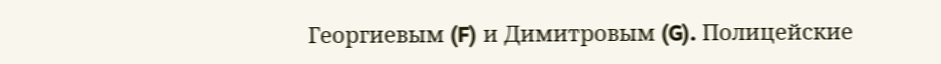Георгиевым (F) и Димитровым (G). Полицейские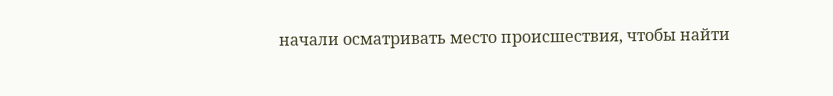начали осматривать место происшествия, чтобы найти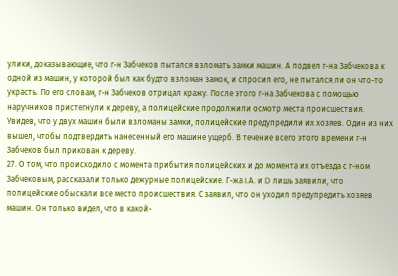улики, доказывающие, что г-н Забчеков пытался взломать замки машин. А подвел г-на Забчекова к одной из машин, у которой был как будто взломан замок, и спросил его, не пытался ли он что-то украсть. По его словам, г-н Забчеков отрицал кражу. После этого г-на Забчекова с помощью наручников пристегнули к дереву, а полицейские продолжили осмотр места происшествия. Увидев, что у двух машин были взломаны замки, полицейские предупредили их хозяев. Один из них вышел, чтобы подтвердить нанесенный его машине ущерб. В течение всего этого времени г-н Забчеков был прикован к дереву.
27. О том, что происходило с момента прибытия полицейских и до момента их отъезда с г-ном Забчековым, рассказали только дежурные полицейские. Г-жа I.А. и D лишь заявили, что полицейские обыскали все место происшествия. С заявил, что он уходил предупредить хозяев машин. Он только видел, что в какой-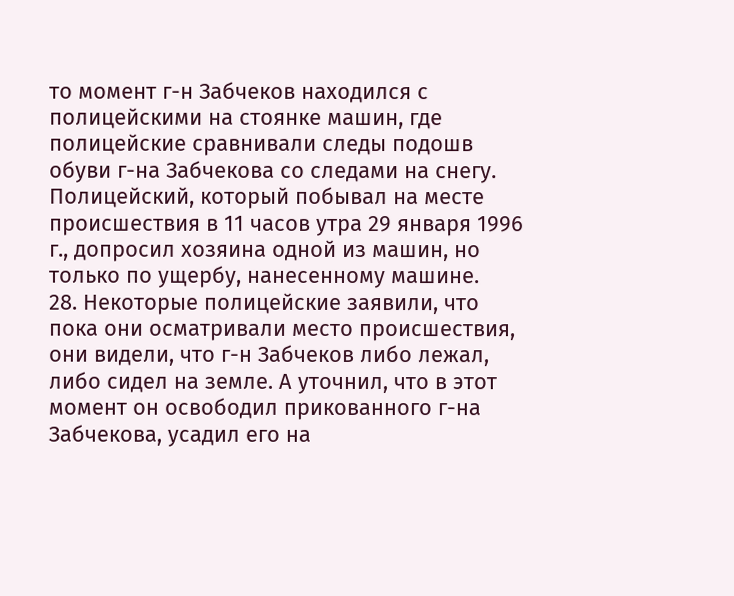то момент г-н Забчеков находился с полицейскими на стоянке машин, где полицейские сравнивали следы подошв обуви г-на Забчекова со следами на снегу. Полицейский, который побывал на месте происшествия в 11 часов утра 29 января 1996 г., допросил хозяина одной из машин, но только по ущербу, нанесенному машине.
28. Некоторые полицейские заявили, что пока они осматривали место происшествия, они видели, что г-н Забчеков либо лежал, либо сидел на земле. А уточнил, что в этот момент он освободил прикованного г-на Забчекова, усадил его на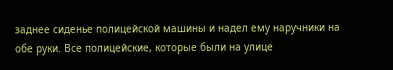заднее сиденье полицейской машины и надел ему наручники на обе руки. Все полицейские, которые были на улице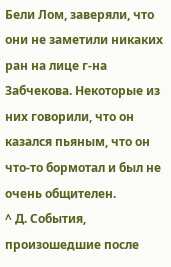Бели Лом, заверяли, что они не заметили никаких ран на лице г-на Забчекова. Некоторые из них говорили, что он казался пьяным, что он что-то бормотал и был не очень общителен.
^ Д. События, произошедшие после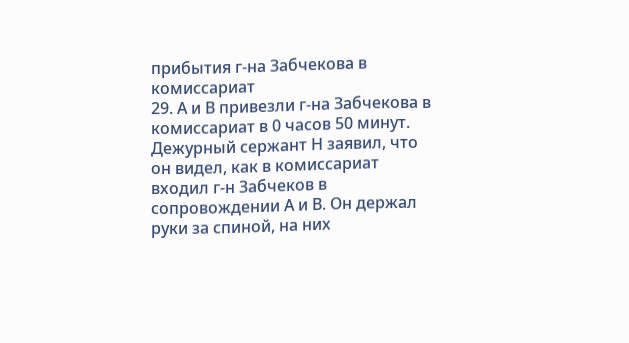прибытия г-на Забчекова в комиссариат
29. А и В привезли г-на Забчекова в комиссариат в 0 часов 50 минут. Дежурный сержант Н заявил, что он видел, как в комиссариат входил г-н Забчеков в сопровождении А и В. Он держал руки за спиной, на них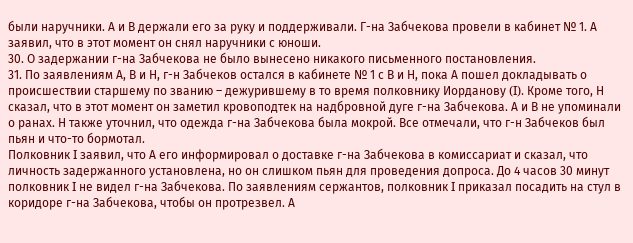были наручники. А и В держали его за руку и поддерживали. Г-на Забчекова провели в кабинет № 1. А заявил, что в этот момент он снял наручники с юноши.
30. О задержании г-на Забчекова не было вынесено никакого письменного постановления.
31. По заявлениям А, В и Н, г-н Забчеков остался в кабинете № 1 с В и Н, пока А пошел докладывать о происшествии старшему по званию – дежурившему в то время полковнику Иорданову (I). Кроме того, Н сказал, что в этот момент он заметил кровоподтек на надбровной дуге г-на Забчекова. А и В не упоминали о ранах. Н также уточнил, что одежда г-на Забчекова была мокрой. Все отмечали, что г-н Забчеков был пьян и что-то бормотал.
Полковник I заявил, что А его информировал о доставке г-на Забчекова в комиссариат и сказал, что личность задержанного установлена, но он слишком пьян для проведения допроса. До 4 часов 30 минут полковник I не видел г-на Забчекова. По заявлениям сержантов, полковник I приказал посадить на стул в коридоре г-на Забчекова, чтобы он протрезвел. А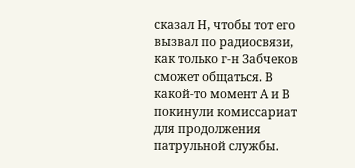сказал Н, чтобы тот его вызвал по радиосвязи, как только г-н Забчеков сможет общаться. В какой-то момент А и В покинули комиссариат для продолжения патрульной службы.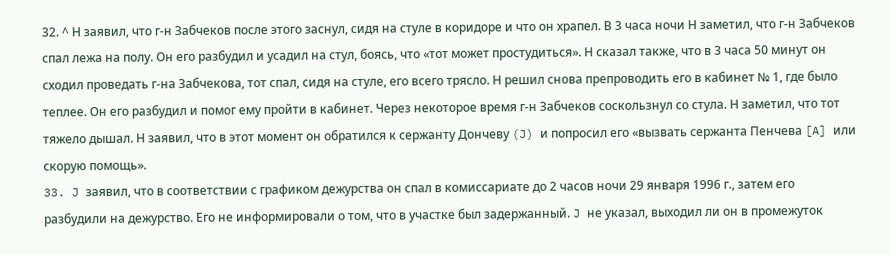32. ^ Н заявил, что г-н Забчеков после этого заснул, сидя на стуле в коридоре и что он храпел. В 3 часа ночи Н заметил, что г-н Забчеков спал лежа на полу. Он его разбудил и усадил на стул, боясь, что «тот может простудиться». Н сказал также, что в 3 часа 50 минут он сходил проведать г-на Забчекова, тот спал, сидя на стуле, его всего трясло. Н решил снова препроводить его в кабинет № 1, где было теплее. Он его разбудил и помог ему пройти в кабинет. Через некоторое время г-н Забчеков соскользнул со стула. Н заметил, что тот тяжело дышал. Н заявил, что в этот момент он обратился к сержанту Дончеву (J) и попросил его «вызвать сержанта Пенчева [A] или скорую помощь».
33. J заявил, что в соответствии с графиком дежурства он спал в комиссариате до 2 часов ночи 29 января 1996 г., затем его разбудили на дежурство. Его не информировали о том, что в участке был задержанный. J не указал, выходил ли он в промежуток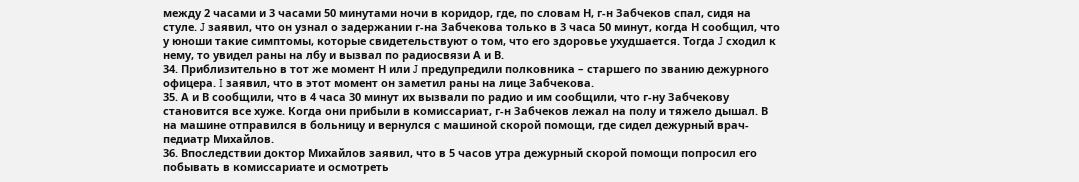между 2 часами и 3 часами 50 минутами ночи в коридор, где, по словам Н, г-н Забчеков спал, сидя на стуле. J заявил, что он узнал о задержании г-на Забчекова только в 3 часа 50 минут, когда Н сообщил, что у юноши такие симптомы, которые свидетельствуют о том, что его здоровье ухудшается. Тогда J сходил к нему, то увидел раны на лбу и вызвал по радиосвязи А и В.
34. Приблизительно в тот же момент Н или J предупредили полковника – старшего по званию дежурного офицера. I заявил, что в этот момент он заметил раны на лице Забчекова.
35. А и В сообщили, что в 4 часа 30 минут их вызвали по радио и им сообщили, что г-ну Забчекову становится все хуже. Когда они прибыли в комиссариат, г-н Забчеков лежал на полу и тяжело дышал. В на машине отправился в больницу и вернулся с машиной скорой помощи, где сидел дежурный врач-педиатр Михайлов.
36. Впоследствии доктор Михайлов заявил, что в 5 часов утра дежурный скорой помощи попросил его побывать в комиссариате и осмотреть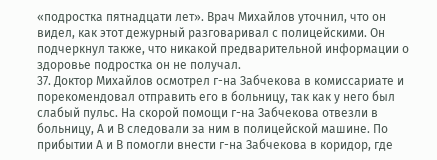«подростка пятнадцати лет». Врач Михайлов уточнил, что он видел, как этот дежурный разговаривал с полицейскими. Он подчеркнул также, что никакой предварительной информации о здоровье подростка он не получал.
37. Доктор Михайлов осмотрел г-на Забчекова в комиссариате и порекомендовал отправить его в больницу, так как у него был слабый пульс. На скорой помощи г-на Забчекова отвезли в больницу, А и В следовали за ним в полицейской машине. По прибытии А и В помогли внести г-на Забчекова в коридор, где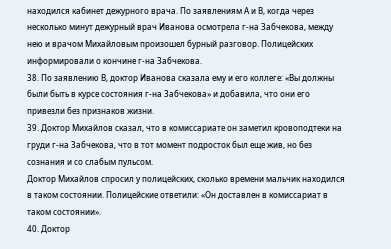находился кабинет дежурного врача. По заявлениям А и В, когда через несколько минут дежурный врач Иванова осмотрела г-на Забчекова, между нею и врачом Михайловым произошел бурный разговор. Полицейских информировали о кончине г-на Забчекова.
38. По заявлению В, доктор Иванова сказала ему и его коллеге: «Вы должны были быть в курсе состояния г-на Забчекова» и добавила, что они его привезли без признаков жизни.
39. Доктор Михайлов сказал, что в комиссариате он заметил кровоподтеки на груди г-на Забчекова, что в тот момент подросток был еще жив, но без сознания и со слабым пульсом.
Доктор Михайлов спросил у полицейских, сколько времени мальчик находился в таком состоянии. Полицейские ответили: «Он доставлен в комиссариат в таком состоянии».
40. Доктор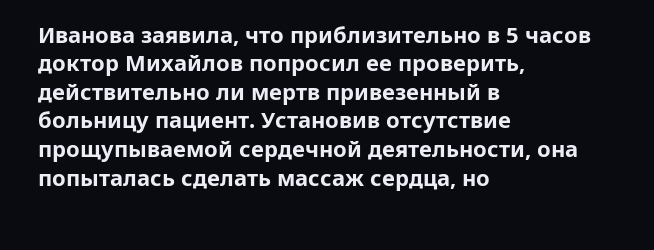Иванова заявила, что приблизительно в 5 часов доктор Михайлов попросил ее проверить, действительно ли мертв привезенный в больницу пациент. Установив отсутствие прощупываемой сердечной деятельности, она попыталась сделать массаж сердца, но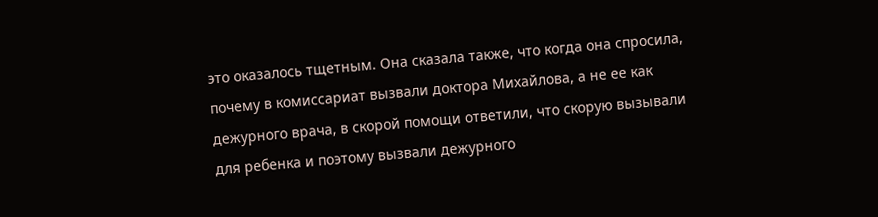это оказалось тщетным. Она сказала также, что когда она спросила, почему в комиссариат вызвали доктора Михайлова, а не ее как дежурного врача, в скорой помощи ответили, что скорую вызывали для ребенка и поэтому вызвали дежурного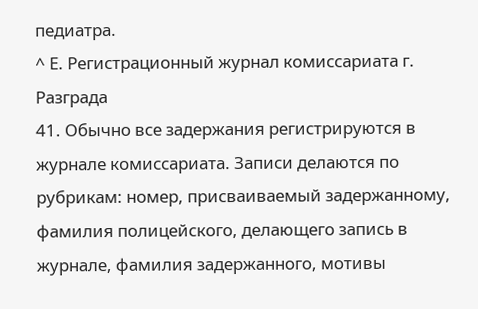педиатра.
^ Е. Регистрационный журнал комиссариата г. Разграда
41. Обычно все задержания регистрируются в журнале комиссариата. Записи делаются по рубрикам: номер, присваиваемый задержанному, фамилия полицейского, делающего запись в журнале, фамилия задержанного, мотивы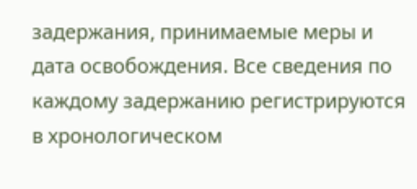задержания, принимаемые меры и дата освобождения. Все сведения по каждому задержанию регистрируются в хронологическом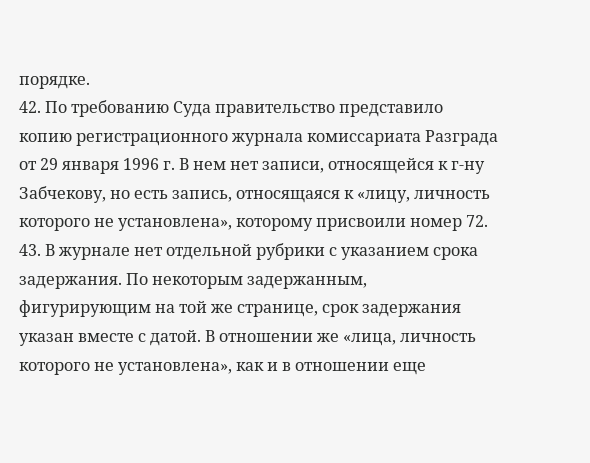порядке.
42. По требованию Суда правительство представило копию регистрационного журнала комиссариата Разграда от 29 января 1996 г. В нем нет записи, относящейся к г-ну Забчекову, но есть запись, относящаяся к «лицу, личность которого не установлена», которому присвоили номер 72.
43. В журнале нет отдельной рубрики с указанием срока задержания. По некоторым задержанным, фигурирующим на той же странице, срок задержания указан вместе с датой. В отношении же «лица, личность которого не установлена», как и в отношении еще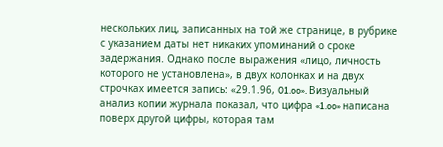нескольких лиц, записанных на той же странице, в рубрике с указанием даты нет никаких упоминаний о сроке задержания. Однако после выражения «лицо, личность которого не установлена», в двух колонках и на двух строчках имеется запись: «29.1.96, 01.oo». Визуальный анализ копии журнала показал, что цифра «1.oo» написана поверх другой цифры, которая там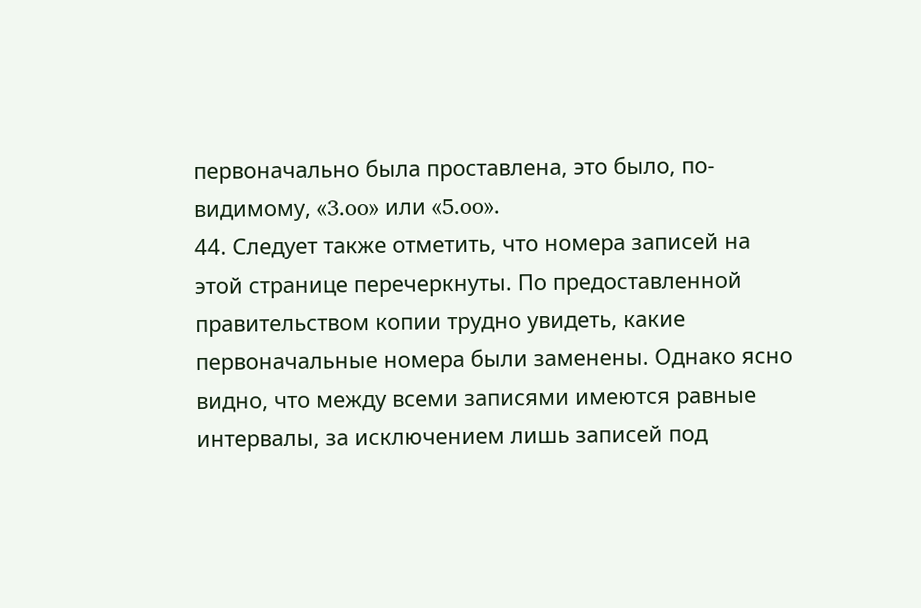первоначально была проставлена, это было, по-видимому, «3.oo» или «5.oo».
44. Следует также отметить, что номера записей на этой странице перечеркнуты. По предоставленной правительством копии трудно увидеть, какие первоначальные номера были заменены. Однако ясно видно, что между всеми записями имеются равные интервалы, за исключением лишь записей под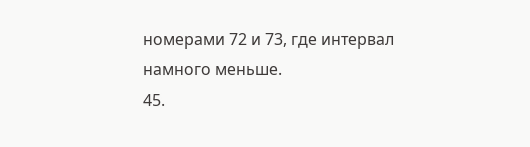номерами 72 и 73, где интервал намного меньше.
45.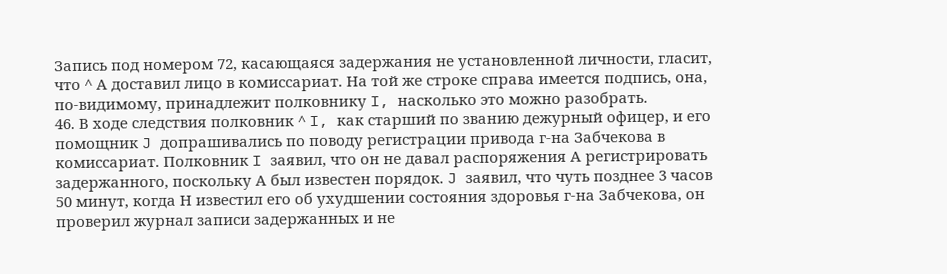Запись под номером 72, касающаяся задержания не установленной личности, гласит, что ^ А доставил лицо в комиссариат. На той же строке справа имеется подпись, она, по-видимому, принадлежит полковнику I, насколько это можно разобрать.
46. В ходе следствия полковник ^ I, как старший по званию дежурный офицер, и его помощник J допрашивались по поводу регистрации привода г-на Забчекова в комиссариат. Полковник I заявил, что он не давал распоряжения А регистрировать задержанного, поскольку А был известен порядок. J заявил, что чуть позднее 3 часов 50 минут, когда Н известил его об ухудшении состояния здоровья г-на Забчекова, он проверил журнал записи задержанных и не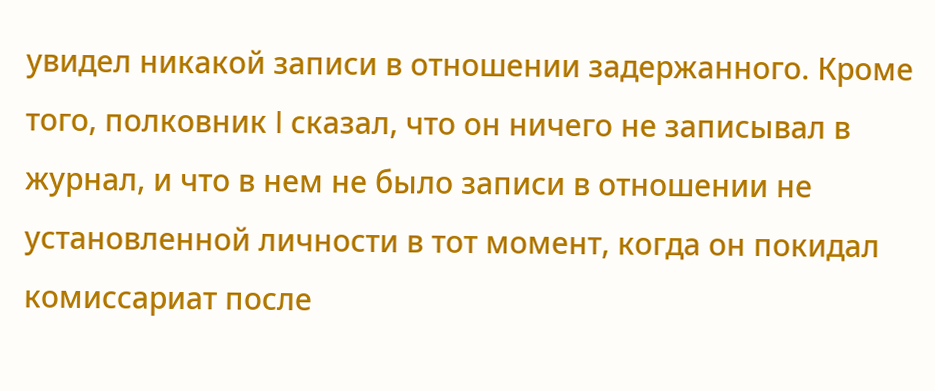увидел никакой записи в отношении задержанного. Кроме того, полковник I сказал, что он ничего не записывал в журнал, и что в нем не было записи в отношении не установленной личности в тот момент, когда он покидал комиссариат после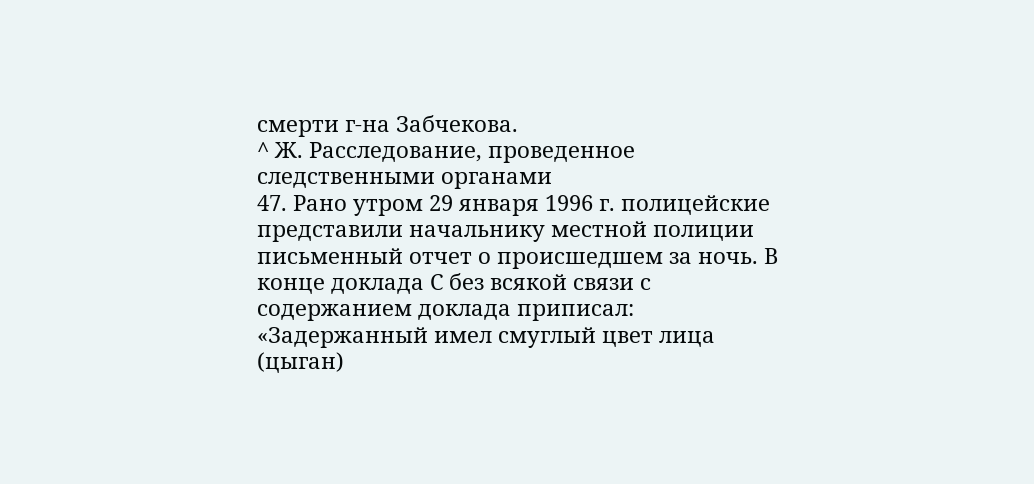смерти г-на Забчекова.
^ Ж. Расследование, проведенное следственными органами
47. Рано утром 29 января 1996 г. полицейские представили начальнику местной полиции письменный отчет о происшедшем за ночь. В конце доклада С без всякой связи с содержанием доклада приписал: «Задержанный имел смуглый цвет лица (цыган)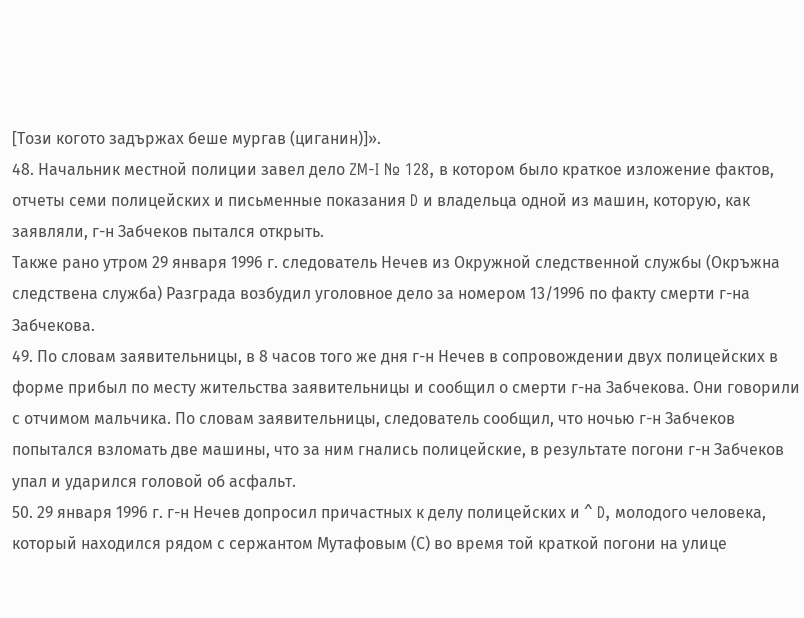[Този когото задържах беше мургав (циганин)]».
48. Начальник местной полиции завел дело ZM-I № 128, в котором было краткое изложение фактов, отчеты семи полицейских и письменные показания D и владельца одной из машин, которую, как заявляли, г-н Забчеков пытался открыть.
Также рано утром 29 января 1996 г. следователь Нечев из Окружной следственной службы (Окръжна следствена служба) Разграда возбудил уголовное дело за номером 13/1996 по факту смерти г-на Забчекова.
49. По словам заявительницы, в 8 часов того же дня г-н Нечев в сопровождении двух полицейских в форме прибыл по месту жительства заявительницы и сообщил о смерти г-на Забчекова. Они говорили с отчимом мальчика. По словам заявительницы, следователь сообщил, что ночью г-н Забчеков попытался взломать две машины, что за ним гнались полицейские, в результате погони г-н Забчеков упал и ударился головой об асфальт.
50. 29 января 1996 г. г-н Нечев допросил причастных к делу полицейских и ^ D, молодого человека, который находился рядом с сержантом Мутафовым (С) во время той краткой погони на улице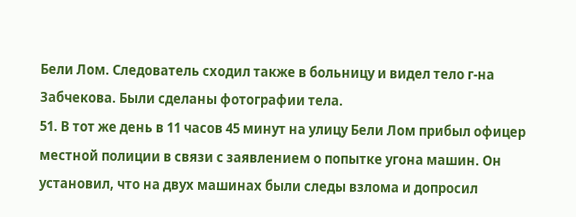Бели Лом. Следователь сходил также в больницу и видел тело г-на Забчекова. Были сделаны фотографии тела.
51. В тот же день в 11 часов 45 минут на улицу Бели Лом прибыл офицер местной полиции в связи с заявлением о попытке угона машин. Он установил, что на двух машинах были следы взлома и допросил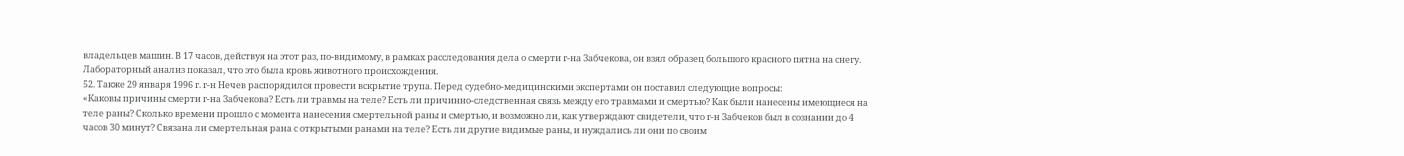владельцев машин. В 17 часов, действуя на этот раз, по-видимому, в рамках расследования дела о смерти г-на Забчекова, он взял образец большого красного пятна на снегу. Лабораторный анализ показал, что это была кровь животного происхождения.
52. Также 29 января 1996 г. г-н Нечев распорядился провести вскрытие трупа. Перед судебно-медицинскими экспертами он поставил следующие вопросы:
«Каковы причины смерти г-на Забчекова? Есть ли травмы на теле? Есть ли причинно-следственная связь между его травмами и смертью? Как были нанесены имеющиеся на теле раны? Сколько времени прошло с момента нанесения смертельной раны и смертью, и возможно ли, как утверждают свидетели, что г-н Забчеков был в сознании до 4 часов 30 минут? Связана ли смертельная рана с открытыми ранами на теле? Есть ли другие видимые раны, и нуждались ли они по своим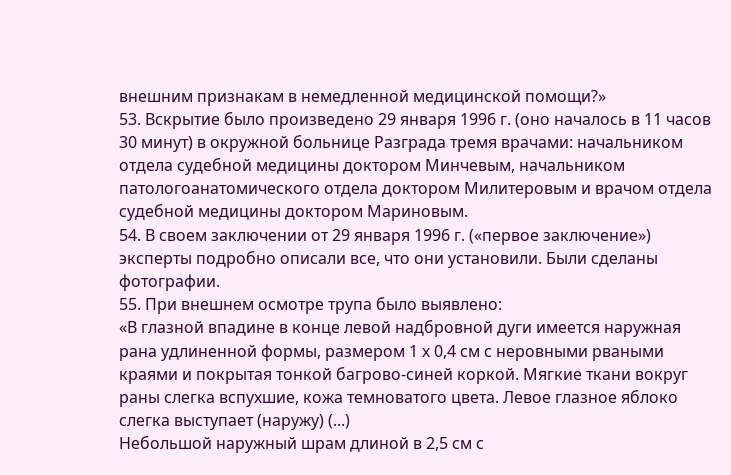внешним признакам в немедленной медицинской помощи?»
53. Вскрытие было произведено 29 января 1996 г. (оно началось в 11 часов 30 минут) в окружной больнице Разграда тремя врачами: начальником отдела судебной медицины доктором Минчевым, начальником патологоанатомического отдела доктором Милитеровым и врачом отдела судебной медицины доктором Мариновым.
54. В своем заключении от 29 января 1996 г. («первое заключение») эксперты подробно описали все, что они установили. Были сделаны фотографии.
55. При внешнем осмотре трупа было выявлено:
«В глазной впадине в конце левой надбровной дуги имеется наружная рана удлиненной формы, размером 1 х 0,4 см с неровными рваными краями и покрытая тонкой багрово-синей коркой. Мягкие ткани вокруг раны слегка вспухшие, кожа темноватого цвета. Левое глазное яблоко слегка выступает (наружу) (...)
Небольшой наружный шрам длиной в 2,5 см с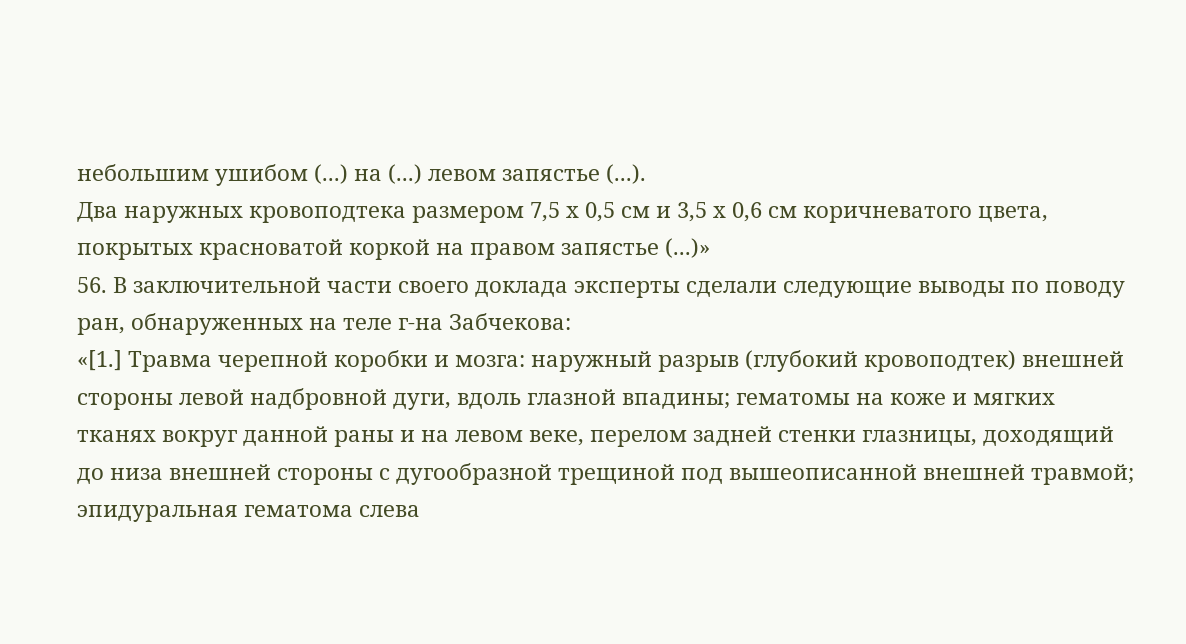небольшим ушибом (...) на (...) левом запястье (...).
Два наружных кровоподтека размером 7,5 х 0,5 см и 3,5 х 0,6 см коричневатого цвета, покрытых красноватой коркой на правом запястье (...)»
56. В заключительной части своего доклада эксперты сделали следующие выводы по поводу ран, обнаруженных на теле г-на Забчекова:
«[1.] Травма черепной коробки и мозга: наружный разрыв (глубокий кровоподтек) внешней стороны левой надбровной дуги, вдоль глазной впадины; гематомы на коже и мягких тканях вокруг данной раны и на левом веке, перелом задней стенки глазницы, доходящий до низа внешней стороны с дугообразной трещиной под вышеописанной внешней травмой; эпидуральная гематома слева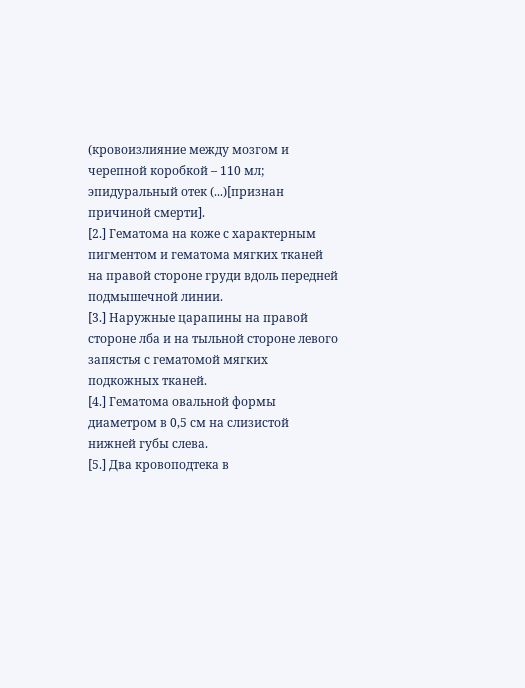(кровоизлияние между мозгом и черепной коробкой – 110 мл; эпидуральный отек (...)[признан причиной смерти].
[2.] Гематома на коже с характерным пигментом и гематома мягких тканей на правой стороне груди вдоль передней подмышечной линии.
[3.] Наружные царапины на правой стороне лба и на тыльной стороне левого запястья с гематомой мягких подкожных тканей.
[4.] Гематома овальной формы диаметром в 0,5 см на слизистой нижней губы слева.
[5.] Два кровоподтека в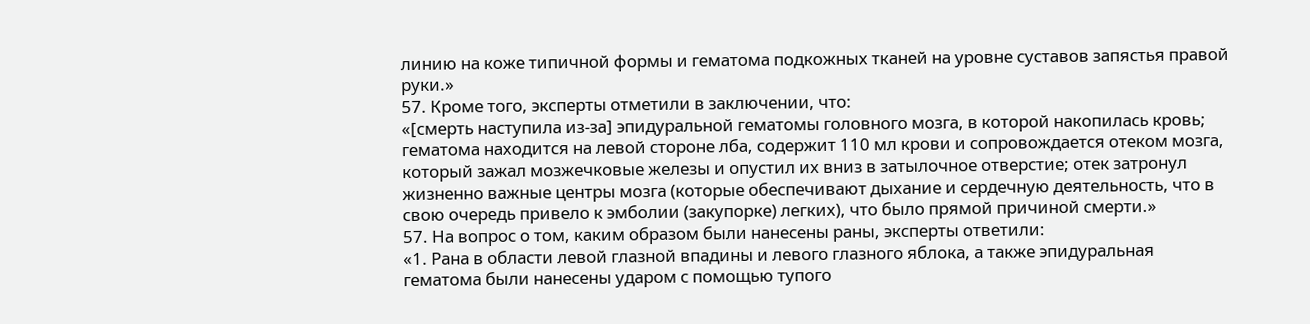линию на коже типичной формы и гематома подкожных тканей на уровне суставов запястья правой руки.»
57. Кроме того, эксперты отметили в заключении, что:
«[смерть наступила из-за] эпидуральной гематомы головного мозга, в которой накопилась кровь; гематома находится на левой стороне лба, содержит 110 мл крови и сопровождается отеком мозга, который зажал мозжечковые железы и опустил их вниз в затылочное отверстие; отек затронул жизненно важные центры мозга (которые обеспечивают дыхание и сердечную деятельность, что в свою очередь привело к эмболии (закупорке) легких), что было прямой причиной смерти.»
57. На вопрос о том, каким образом были нанесены раны, эксперты ответили:
«1. Рана в области левой глазной впадины и левого глазного яблока, а также эпидуральная гематома были нанесены ударом с помощью тупого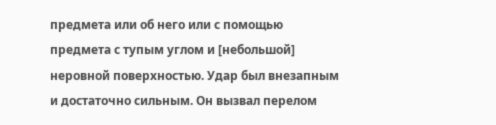предмета или об него или с помощью предмета с тупым углом и [небольшой] неровной поверхностью. Удар был внезапным и достаточно сильным. Он вызвал перелом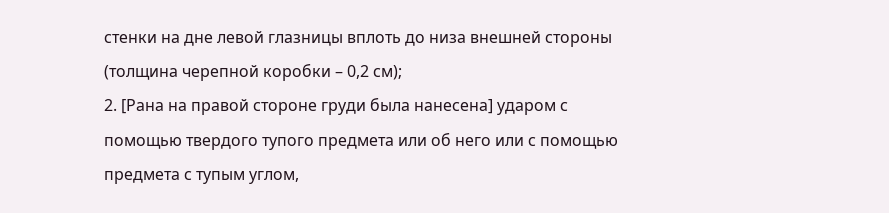стенки на дне левой глазницы вплоть до низа внешней стороны (толщина черепной коробки – 0,2 см);
2. [Рана на правой стороне груди была нанесена] ударом с помощью твердого тупого предмета или об него или с помощью предмета с тупым углом,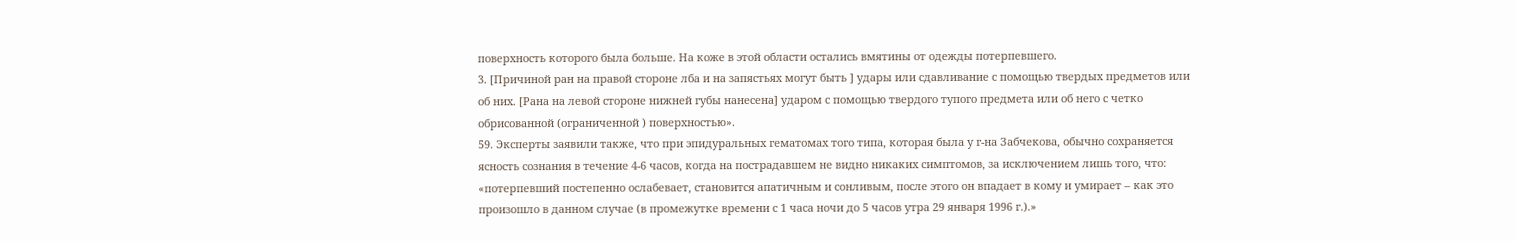поверхность которого была больше. На коже в этой области остались вмятины от одежды потерпевшего.
3. [Причиной ран на правой стороне лба и на запястьях могут быть ] удары или сдавливание с помощью твердых предметов или об них. [Рана на левой стороне нижней губы нанесена] ударом с помощью твердого тупого предмета или об него с четко обрисованной (ограниченной ) поверхностью».
59. Эксперты заявили также, что при эпидуральных гематомах того типа, которая была у г-на Забчекова, обычно сохраняется ясность сознания в течение 4-6 часов, когда на пострадавшем не видно никаких симптомов, за исключением лишь того, что:
«потерпевший постепенно ослабевает, становится апатичным и сонливым, после этого он впадает в кому и умирает – как это произошло в данном случае (в промежутке времени с 1 часа ночи до 5 часов утра 29 января 1996 г.).»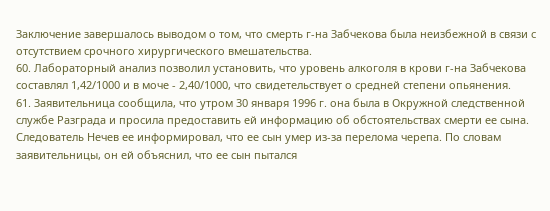Заключение завершалось выводом о том, что смерть г-на Забчекова была неизбежной в связи с отсутствием срочного хирургического вмешательства.
60. Лабораторный анализ позволил установить, что уровень алкоголя в крови г-на Забчекова составлял 1,42/1000 и в моче - 2,40/1000, что свидетельствует о средней степени опьянения.
61. Заявительница сообщила, что утром 30 января 1996 г. она была в Окружной следственной службе Разграда и просила предоставить ей информацию об обстоятельствах смерти ее сына. Следователь Нечев ее информировал, что ее сын умер из-за перелома черепа. По словам заявительницы, он ей объяснил, что ее сын пытался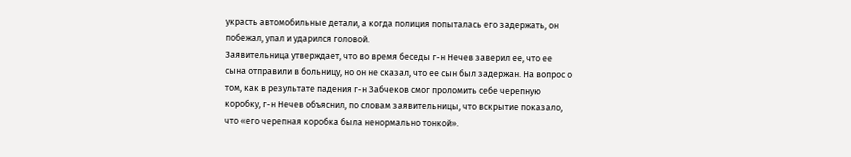украсть автомобильные детали, а когда полиция попыталась его задержать, он побежал, упал и ударился головой.
Заявительница утверждает, что во время беседы г-н Нечев заверил ее, что ее сына отправили в больницу, но он не сказал, что ее сын был задержан. На вопрос о том, как в результате падения г-н Забчеков смог проломить себе черепную коробку, г-н Нечев объяснил, по словам заявительницы, что вскрытие показало, что «его черепная коробка была ненормально тонкой».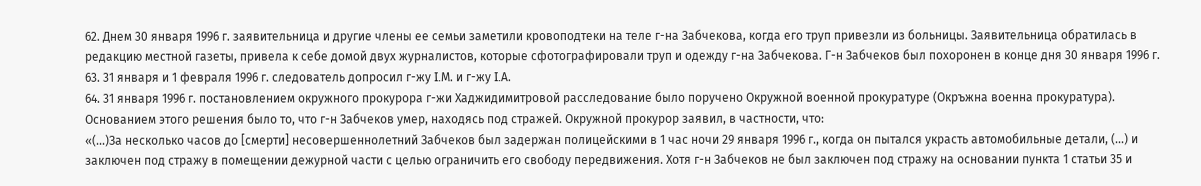62. Днем 30 января 1996 г. заявительница и другие члены ее семьи заметили кровоподтеки на теле г-на Забчекова, когда его труп привезли из больницы. Заявительница обратилась в редакцию местной газеты, привела к себе домой двух журналистов, которые сфотографировали труп и одежду г-на Забчекова. Г-н Забчеков был похоронен в конце дня 30 января 1996 г.
63. 31 января и 1 февраля 1996 г. следователь допросил г-жу I.М. и г-жу I.А.
64. 31 января 1996 г. постановлением окружного прокурора г-жи Хаджидимитровой расследование было поручено Окружной военной прокуратуре (Окръжна военна прокуратура). Основанием этого решения было то, что г-н Забчеков умер, находясь под стражей. Окружной прокурор заявил, в частности, что:
«(...)За несколько часов до [смерти] несовершеннолетний Забчеков был задержан полицейскими в 1 час ночи 29 января 1996 г., когда он пытался украсть автомобильные детали, (...) и заключен под стражу в помещении дежурной части с целью ограничить его свободу передвижения. Хотя г-н Забчеков не был заключен под стражу на основании пункта 1 статьи 35 и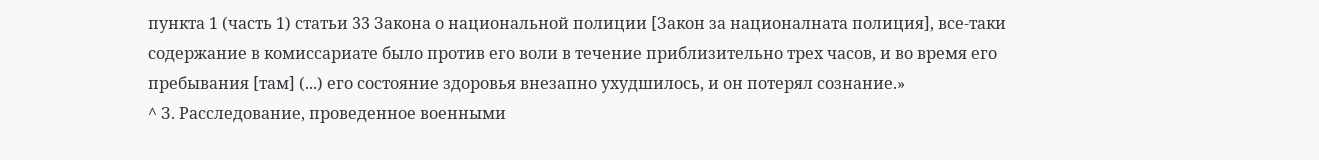пункта 1 (часть 1) статьи 33 Закона о национальной полиции [Закон за националната полиция], все-таки содержание в комиссариате было против его воли в течение приблизительно трех часов, и во время его пребывания [там] (...) его состояние здоровья внезапно ухудшилось, и он потерял сознание.»
^ З. Расследование, проведенное военными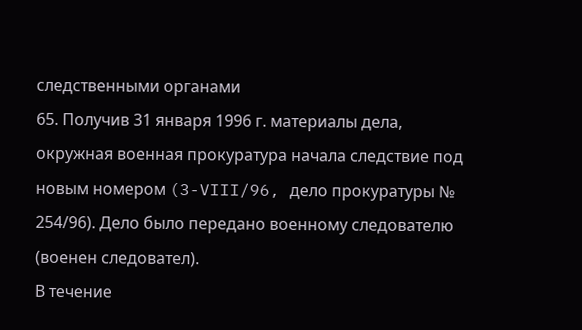следственными органами
65. Получив 31 января 1996 г. материалы дела, окружная военная прокуратура начала следствие под новым номером (3-VIII/96, дело прокуратуры № 254/96). Дело было передано военному следователю (военен следовател).
В течение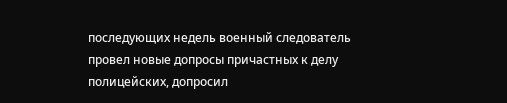последующих недель военный следователь провел новые допросы причастных к делу полицейских, допросил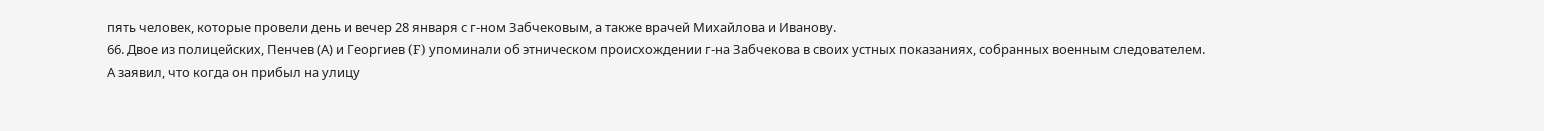пять человек, которые провели день и вечер 28 января с г-ном Забчековым, а также врачей Михайлова и Иванову.
66. Двое из полицейских, Пенчев (А) и Георгиев (F) упоминали об этническом происхождении г-на Забчекова в своих устных показаниях, собранных военным следователем.
А заявил, что когда он прибыл на улицу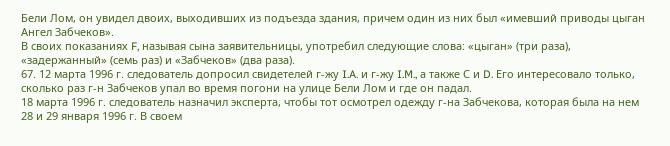Бели Лом, он увидел двоих, выходивших из подъезда здания, причем один из них был «имевший приводы цыган Ангел Забчеков».
В своих показаниях F, называя сына заявительницы, употребил следующие слова: «цыган» (три раза), «задержанный» (семь раз) и «Забчеков» (два раза).
67. 12 марта 1996 г. следователь допросил свидетелей г-жу I.A. и г-жу I.M., а также С и D. Его интересовало только, сколько раз г-н Забчеков упал во время погони на улице Бели Лом и где он падал.
18 марта 1996 г. следователь назначил эксперта, чтобы тот осмотрел одежду г-на Забчекова, которая была на нем 28 и 29 января 1996 г. В своем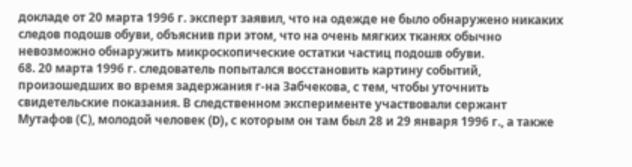докладе от 20 марта 1996 г. эксперт заявил, что на одежде не было обнаружено никаких следов подошв обуви, объяснив при этом, что на очень мягких тканях обычно невозможно обнаружить микроскопические остатки частиц подошв обуви.
68. 20 марта 1996 г. следователь попытался восстановить картину событий, произошедших во время задержания г-на Забчекова, с тем, чтобы уточнить свидетельские показания. В следственном эксперименте участвовали сержант Мутафов (С), молодой человек (D), с которым он там был 28 и 29 января 1996 г., а также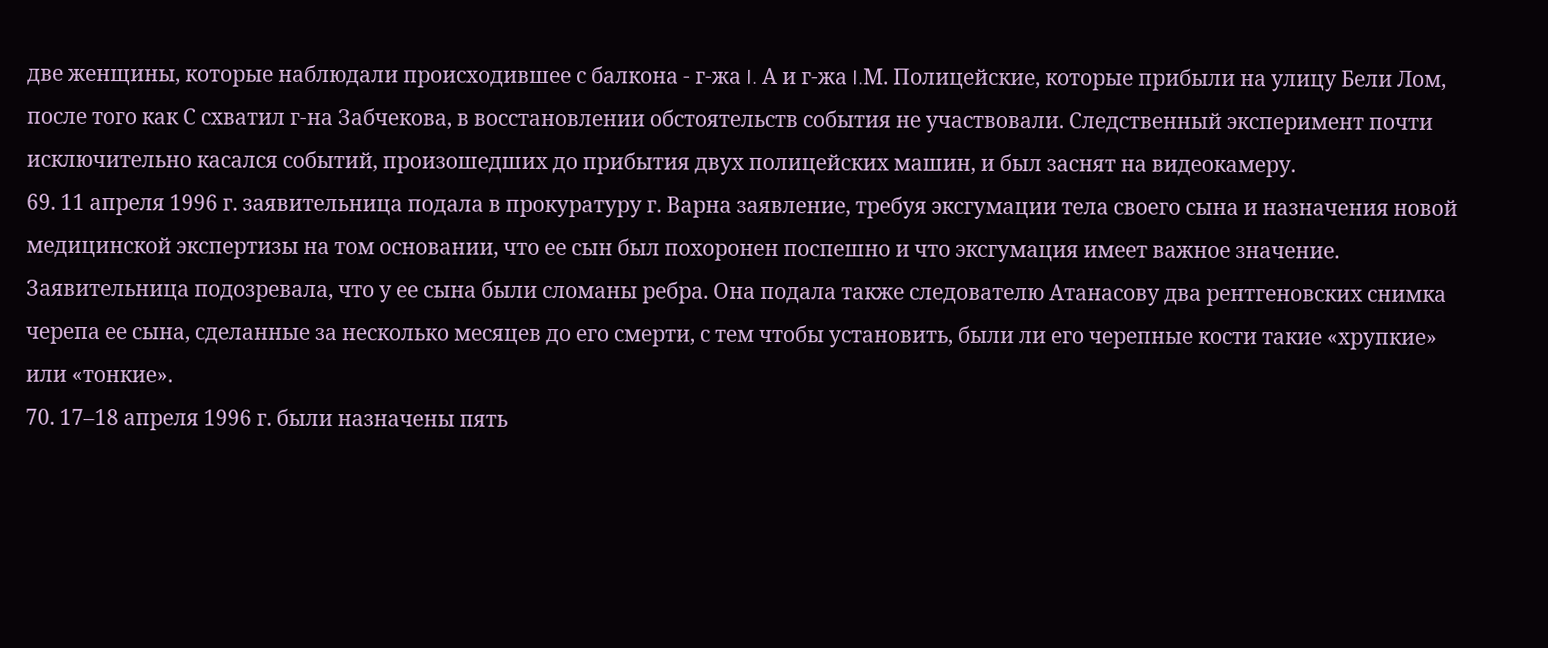две женщины, которые наблюдали происходившее с балкона - г-жа I. А и г-жа I.М. Полицейские, которые прибыли на улицу Бели Лом, после того как С схватил г-на Забчекова, в восстановлении обстоятельств события не участвовали. Следственный эксперимент почти исключительно касался событий, произошедших до прибытия двух полицейских машин, и был заснят на видеокамеру.
69. 11 апреля 1996 г. заявительница подала в прокуратуру г. Варна заявление, требуя эксгумации тела своего сына и назначения новой медицинской экспертизы на том основании, что ее сын был похоронен поспешно и что эксгумация имеет важное значение. Заявительница подозревала, что у ее сына были сломаны ребра. Она подала также следователю Атанасову два рентгеновских снимка черепа ее сына, сделанные за несколько месяцев до его смерти, с тем чтобы установить, были ли его черепные кости такие «хрупкие» или «тонкие».
70. 17–18 апреля 1996 г. были назначены пять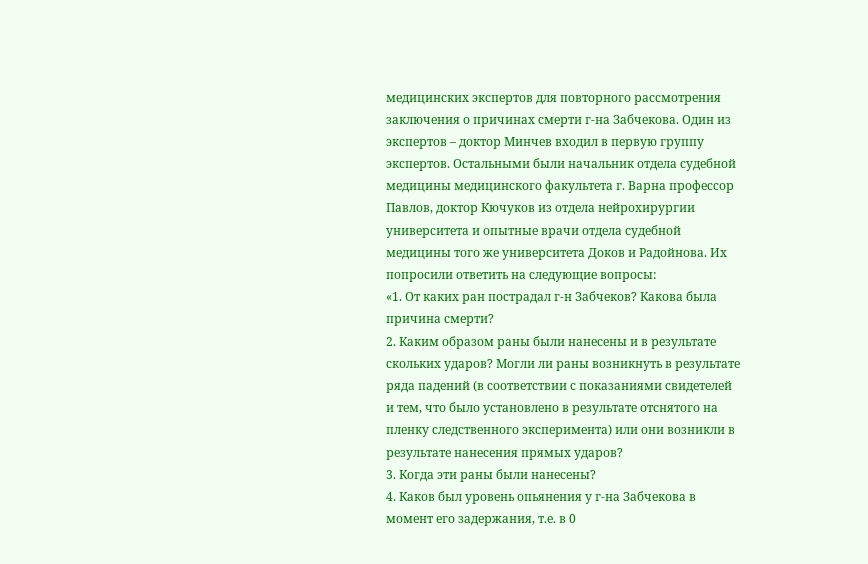медицинских экспертов для повторного рассмотрения заключения о причинах смерти г-на Забчекова. Один из экспертов – доктор Минчев входил в первую группу экспертов. Остальными были начальник отдела судебной медицины медицинского факультета г. Варна профессор Павлов, доктор Кючуков из отдела нейрохирургии университета и опытные врачи отдела судебной медицины того же университета Доков и Радойнова. Их попросили ответить на следующие вопросы:
«1. От каких ран пострадал г-н Забчеков? Какова была причина смерти?
2. Каким образом раны были нанесены и в результате скольких ударов? Могли ли раны возникнуть в результате ряда падений (в соответствии с показаниями свидетелей и тем, что было установлено в результате отснятого на пленку следственного эксперимента) или они возникли в результате нанесения прямых ударов?
3. Когда эти раны были нанесены?
4. Каков был уровень опьянения у г-на Забчекова в момент его задержания, т.е. в 0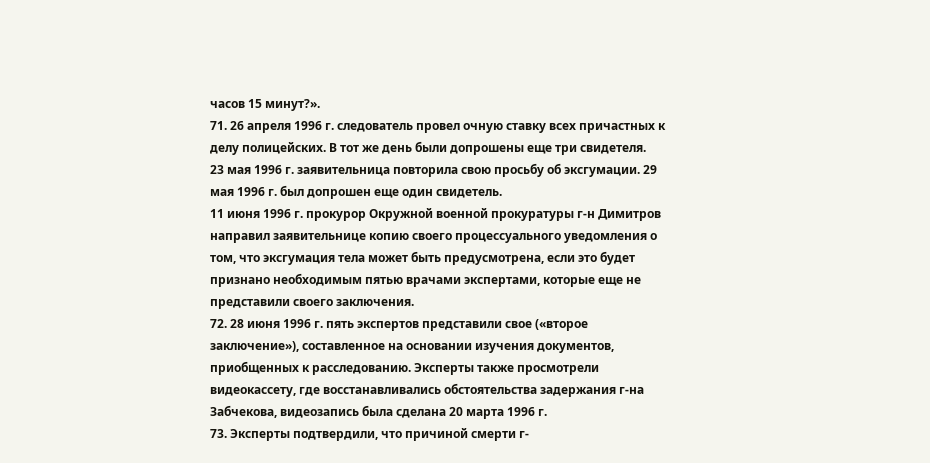часов 15 минут?».
71. 26 апреля 1996 г. следователь провел очную ставку всех причастных к делу полицейских. В тот же день были допрошены еще три свидетеля.
23 мая 1996 г. заявительница повторила свою просьбу об эксгумации. 29 мая 1996 г. был допрошен еще один свидетель.
11 июня 1996 г. прокурор Окружной военной прокуратуры г-н Димитров направил заявительнице копию своего процессуального уведомления о том, что эксгумация тела может быть предусмотрена, если это будет признано необходимым пятью врачами экспертами, которые еще не представили своего заключения.
72. 28 июня 1996 г. пять экспертов представили свое («второе заключение»), составленное на основании изучения документов, приобщенных к расследованию. Эксперты также просмотрели видеокассету, где восстанавливались обстоятельства задержания г-на Забчекова, видеозапись была сделана 20 марта 1996 г.
73. Эксперты подтвердили, что причиной смерти г-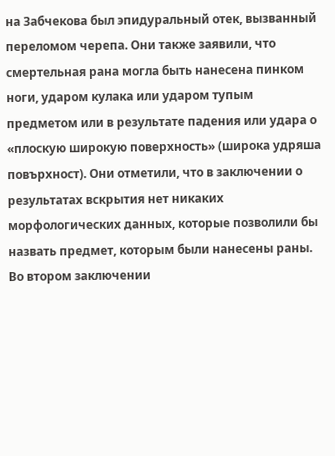на Забчекова был эпидуральный отек, вызванный переломом черепа. Они также заявили, что смертельная рана могла быть нанесена пинком ноги, ударом кулака или ударом тупым предметом или в результате падения или удара о «плоскую широкую поверхность» (широка удряша повърхност). Они отметили, что в заключении о результатах вскрытия нет никаких морфологических данных, которые позволили бы назвать предмет, которым были нанесены раны.
Во втором заключении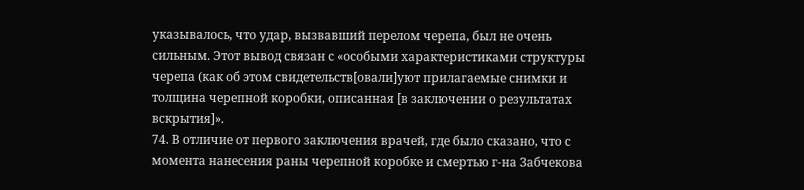указывалось, что удар, вызвавший перелом черепа, был не очень сильным. Этот вывод связан с «особыми характеристиками структуры черепа (как об этом свидетельств[овали]уют прилагаемые снимки и толщина черепной коробки, описанная [в заключении о результатах вскрытия]».
74. В отличие от первого заключения врачей, где было сказано, что с момента нанесения раны черепной коробке и смертью г-на Забчекова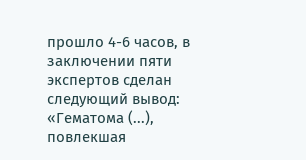прошло 4-6 часов, в заключении пяти экспертов сделан следующий вывод:
«Гематома (...), повлекшая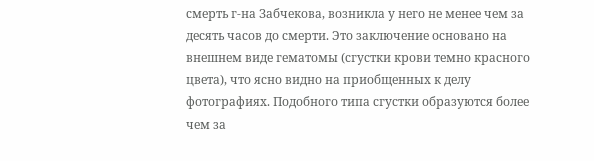смерть г-на Забчекова, возникла у него не менее чем за десять часов до смерти. Это заключение основано на внешнем виде гематомы (сгустки крови темно красного цвета), что ясно видно на приобщенных к делу фотографиях. Подобного типа сгустки образуются более чем за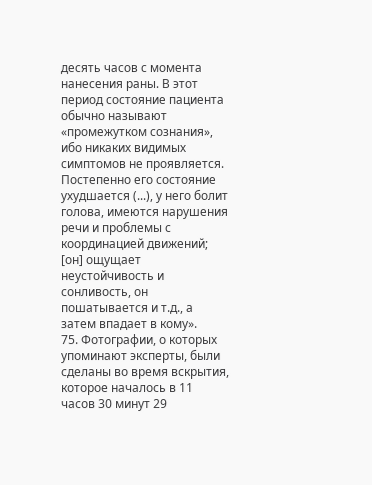десять часов с момента нанесения раны. В этот период состояние пациента обычно называют «промежутком сознания», ибо никаких видимых симптомов не проявляется. Постепенно его состояние ухудшается (...), у него болит голова, имеются нарушения речи и проблемы с координацией движений; [он] ощущает неустойчивость и сонливость, он пошатывается и т.д., а затем впадает в кому».
75. Фотографии, о которых упоминают эксперты, были сделаны во время вскрытия, которое началось в 11 часов 30 минут 29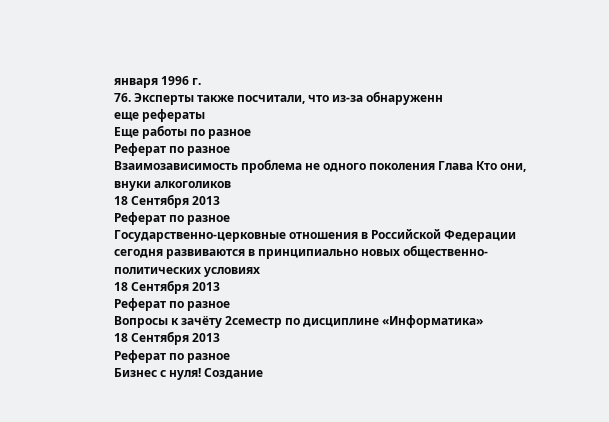января 1996 г.
76. Эксперты также посчитали, что из-за обнаруженн
еще рефераты
Еще работы по разное
Реферат по разное
Взаимозависимость проблема не одного поколения Глава Кто они, внуки алкоголиков
18 Сентября 2013
Реферат по разное
Государственно-церковные отношения в Российской Федерации сегодня развиваются в принципиально новых общественно-политических условиях
18 Сентября 2013
Реферат по разное
Вопросы к зачёту 2семестр по дисциплине «Информатика»
18 Сентября 2013
Реферат по разное
Бизнес с нуля! Создание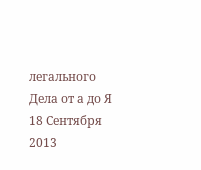легального Дела от а до Я
18 Сентября 2013